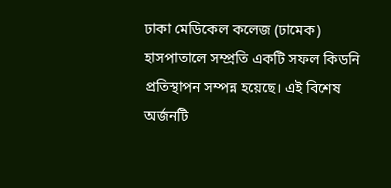ঢাকা মেডিকেল কলেজ (ঢামেক) হাসপাতালে সম্প্রতি একটি সফল কিডনি প্রতিস্থাপন সম্পন্ন হয়েছে। এই বিশেষ অর্জনটি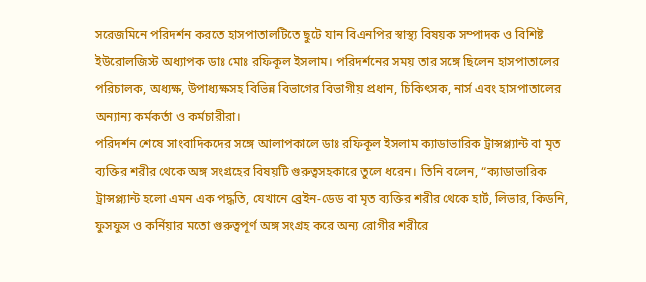সরেজমিনে পরিদর্শন করতে হাসপাতালটিতে ছুটে যান বিএনপির স্বাস্থ্য বিষয়ক সম্পাদক ও বিশিষ্ট ইউরোলজিস্ট অধ্যাপক ডাঃ মোঃ রফিকূল ইসলাম। পরিদর্শনের সময় তার সঙ্গে ছিলেন হাসপাতালের পরিচালক, অধ্যক্ষ, উপাধ্যক্ষসহ বিভিন্ন বিভাগের বিভাগীয় প্রধান, চিকিৎসক, নার্স এবং হাসপাতালের অন্যান্য কর্মকর্তা ও কর্মচারীরা।
পরিদর্শন শেষে সাংবাদিকদের সঙ্গে আলাপকালে ডাঃ রফিকূল ইসলাম ক্যাডাভারিক ট্রান্সপ্ল্যান্ট বা মৃত ব্যক্তির শরীর থেকে অঙ্গ সংগ্রহের বিষয়টি গুরুত্বসহকারে তুলে ধরেন। তিনি বলেন, “ক্যাডাভারিক ট্রান্সপ্ল্যান্ট হলো এমন এক পদ্ধতি, যেখানে ব্রেইন-ডেড বা মৃত ব্যক্তির শরীর থেকে হার্ট, লিভার, কিডনি, ফুসফুস ও কর্নিয়ার মতো গুরুত্বপূর্ণ অঙ্গ সংগ্রহ করে অন্য রোগীর শরীরে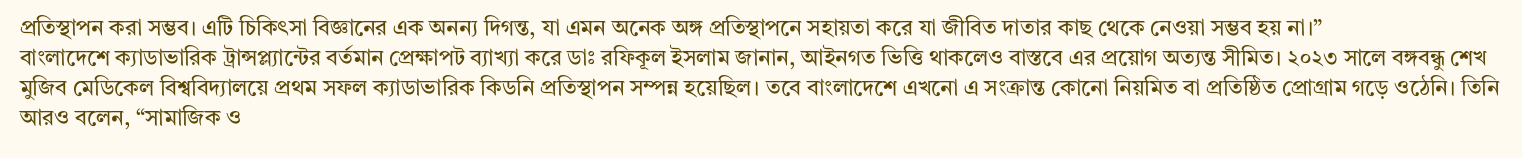প্রতিস্থাপন করা সম্ভব। এটি চিকিৎসা বিজ্ঞানের এক অনন্য দিগন্ত, যা এমন অনেক অঙ্গ প্রতিস্থাপনে সহায়তা করে যা জীবিত দাতার কাছ থেকে নেওয়া সম্ভব হয় না।”
বাংলাদেশে ক্যাডাভারিক ট্রান্সপ্ল্যান্টের বর্তমান প্রেক্ষাপট ব্যাখ্যা করে ডাঃ রফিকূল ইসলাম জানান, আইনগত ভিত্তি থাকলেও বাস্তবে এর প্রয়োগ অত্যন্ত সীমিত। ২০২৩ সালে বঙ্গবন্ধু শেখ মুজিব মেডিকেল বিশ্ববিদ্যালয়ে প্রথম সফল ক্যাডাভারিক কিডনি প্রতিস্থাপন সম্পন্ন হয়েছিল। তবে বাংলাদেশে এখনো এ সংক্রান্ত কোনো নিয়মিত বা প্রতিষ্ঠিত প্রোগ্রাম গড়ে ওঠেনি। তিনি আরও বলেন, “সামাজিক ও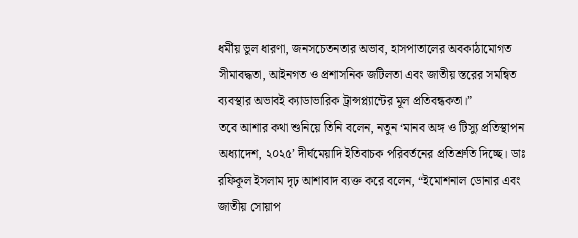ধর্মীয় ভুল ধারণা, জনসচেতনতার অভাব, হাসপাতালের অবকাঠামোগত সীমাবদ্ধতা, আইনগত ও প্রশাসনিক জটিলতা এবং জাতীয় স্তরের সমন্বিত ব্যবস্থার অভাবই ক্যাডাভারিক ট্রান্সপ্ল্যান্টের মূল প্রতিবন্ধকতা।”
তবে আশার কথা শুনিয়ে তিনি বলেন, নতুন ‘মানব অঙ্গ ও টিস্যু প্রতিস্থাপন অধ্যাদেশ, ২০২৫’ দীর্ঘমেয়াদি ইতিবাচক পরিবর্তনের প্রতিশ্রুতি দিচ্ছে। ডাঃ রফিকূল ইসলাম দৃঢ় আশাবাদ ব্যক্ত করে বলেন, “ইমোশনাল ডোনার এবং জাতীয় সোয়াপ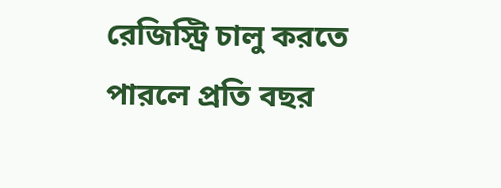রেজিস্ট্রি চালু করতে পারলে প্রতি বছর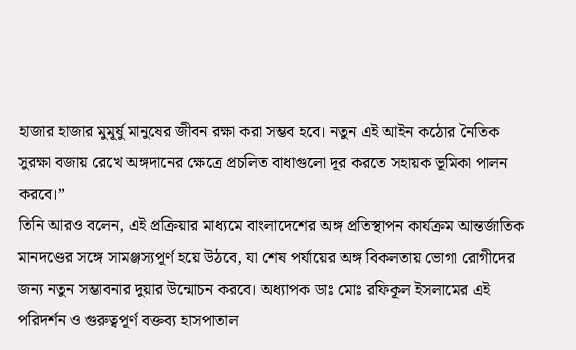হাজার হাজার মুমূর্ষু মানুষের জীবন রক্ষা করা সম্ভব হবে। নতুন এই আইন কঠোর নৈতিক সুরক্ষা বজায় রেখে অঙ্গদানের ক্ষেত্রে প্রচলিত বাধাগুলো দূর করতে সহায়ক ভূমিকা পালন করবে।”
তিনি আরও বলেন, এই প্রক্রিয়ার মাধ্যমে বাংলাদেশের অঙ্গ প্রতিস্থাপন কার্যক্রম আন্তর্জাতিক মানদণ্ডের সঙ্গে সামঞ্জস্যপূর্ণ হয়ে উঠবে, যা শেষ পর্যায়ের অঙ্গ বিকলতায় ভোগা রোগীদের জন্য নতুন সম্ভাবনার দুয়ার উন্মোচন করবে। অধ্যাপক ডাঃ মোঃ রফিকূল ইসলামের এই পরিদর্শন ও গুরুত্বপূর্ণ বক্তব্য হাসপাতাল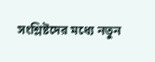সংশ্লিষ্টদের মধ্যে নতুন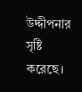উদ্দীপনার সৃষ্টি করেছে।